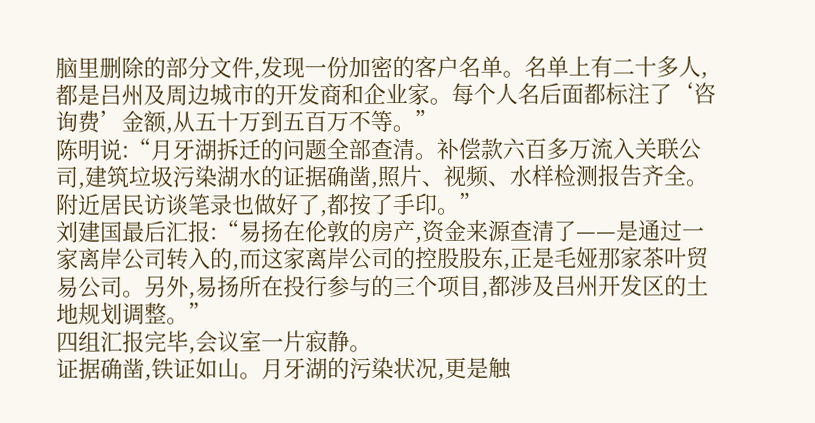脑里删除的部分文件,发现一份加密的客户名单。名单上有二十多人,都是吕州及周边城市的开发商和企业家。每个人名后面都标注了‘咨询费’金额,从五十万到五百万不等。”
陈明说:“月牙湖拆迁的问题全部查清。补偿款六百多万流入关联公司,建筑垃圾污染湖水的证据确凿,照片、视频、水样检测报告齐全。附近居民访谈笔录也做好了,都按了手印。”
刘建国最后汇报:“易扬在伦敦的房产,资金来源查清了——是通过一家离岸公司转入的,而这家离岸公司的控股股东,正是毛娅那家茶叶贸易公司。另外,易扬所在投行参与的三个项目,都涉及吕州开发区的土地规划调整。”
四组汇报完毕,会议室一片寂静。
证据确凿,铁证如山。月牙湖的污染状况,更是触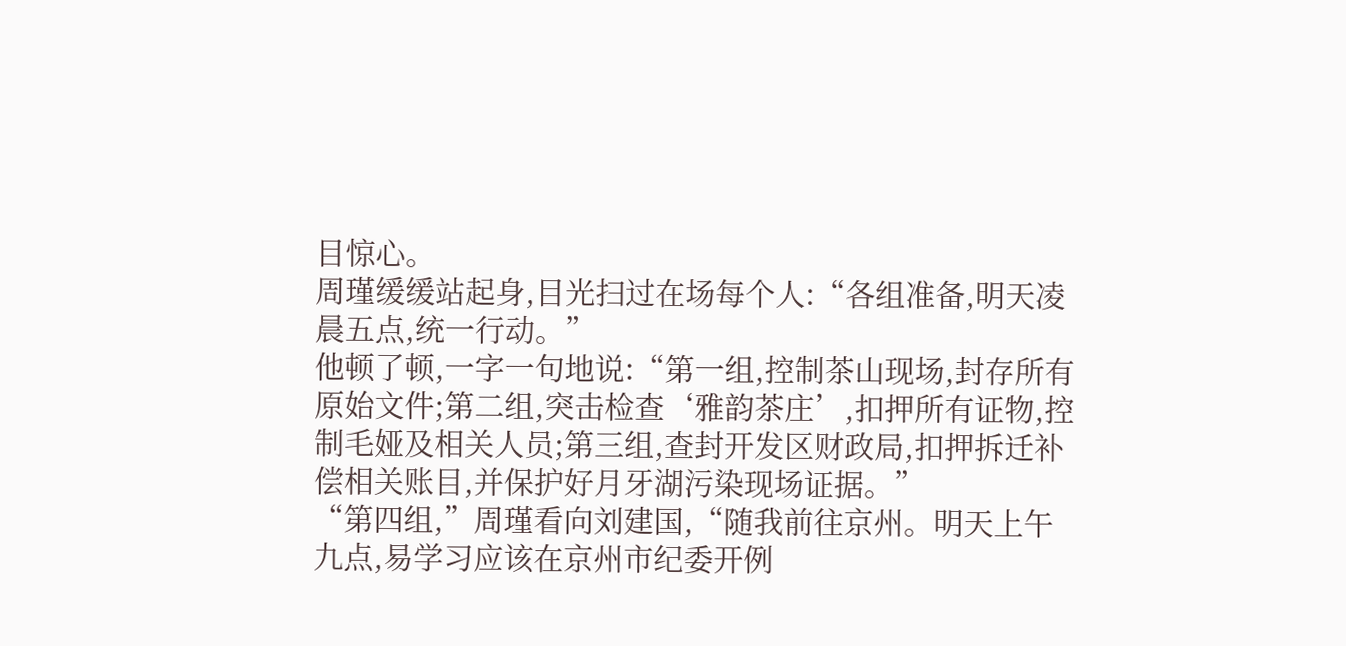目惊心。
周瑾缓缓站起身,目光扫过在场每个人:“各组准备,明天凌晨五点,统一行动。”
他顿了顿,一字一句地说:“第一组,控制茶山现场,封存所有原始文件;第二组,突击检查‘雅韵茶庄’,扣押所有证物,控制毛娅及相关人员;第三组,查封开发区财政局,扣押拆迁补偿相关账目,并保护好月牙湖污染现场证据。”
“第四组,”周瑾看向刘建国,“随我前往京州。明天上午九点,易学习应该在京州市纪委开例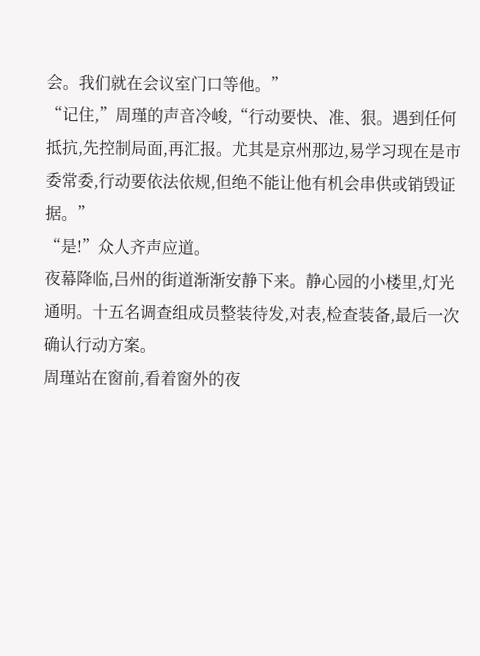会。我们就在会议室门口等他。”
“记住,”周瑾的声音冷峻,“行动要快、准、狠。遇到任何抵抗,先控制局面,再汇报。尤其是京州那边,易学习现在是市委常委,行动要依法依规,但绝不能让他有机会串供或销毁证据。”
“是!”众人齐声应道。
夜幕降临,吕州的街道渐渐安静下来。静心园的小楼里,灯光通明。十五名调查组成员整装待发,对表,检查装备,最后一次确认行动方案。
周瑾站在窗前,看着窗外的夜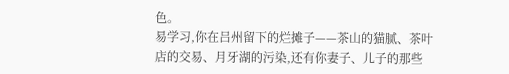色。
易学习,你在吕州留下的烂摊子——茶山的猫腻、茶叶店的交易、月牙湖的污染,还有你妻子、儿子的那些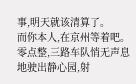事,明天就该清算了。
而你本人,在京州等着吧。
零点整,三路车队悄无声息地驶出静心园,射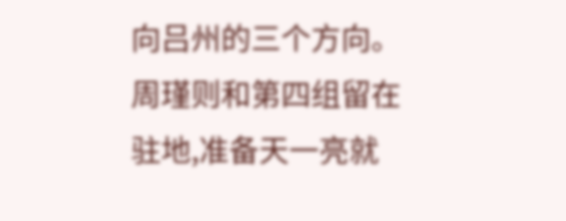向吕州的三个方向。周瑾则和第四组留在驻地,准备天一亮就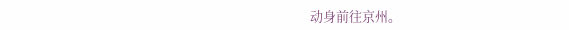动身前往京州。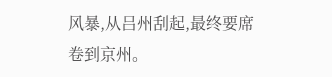风暴,从吕州刮起,最终要席卷到京州。